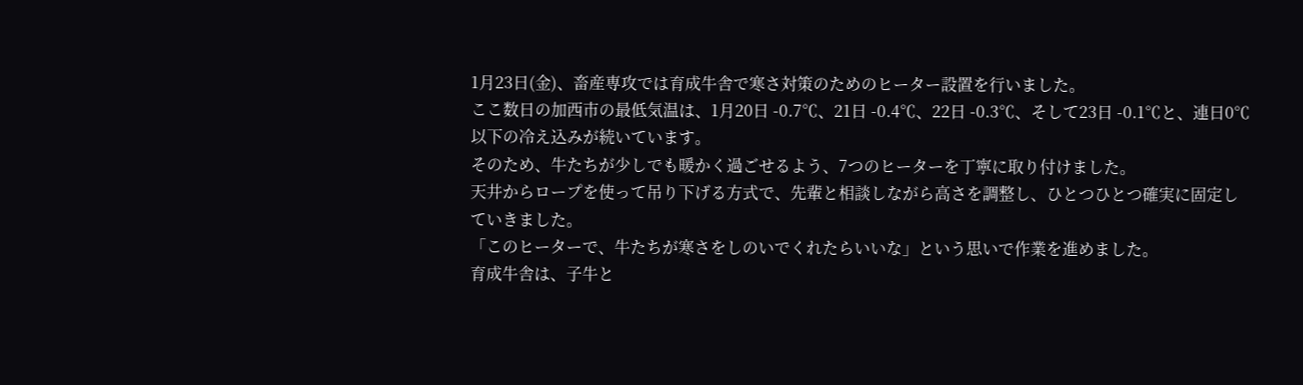1月23日(金)、畜産専攻では育成牛舎で寒さ対策のためのヒーター設置を行いました。
ここ数日の加西市の最低気温は、1月20日 -0.7℃、21日 -0.4℃、22日 -0.3℃、そして23日 -0.1℃と、連日0℃以下の冷え込みが続いています。
そのため、牛たちが少しでも暖かく過ごせるよう、7つのヒーターを丁寧に取り付けました。
天井からロープを使って吊り下げる方式で、先輩と相談しながら高さを調整し、ひとつひとつ確実に固定していきました。
「このヒーターで、牛たちが寒さをしのいでくれたらいいな」という思いで作業を進めました。
育成牛舎は、子牛と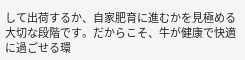して出荷するか、自家肥育に進むかを見極める大切な段階です。だからこそ、牛が健康で快適に過ごせる環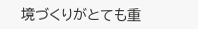境づくりがとても重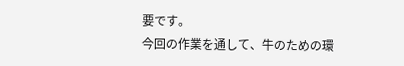要です。
今回の作業を通して、牛のための環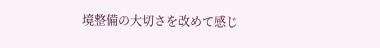境整備の大切さを改めて感じ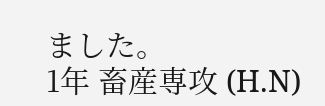ました。
1年 畜産専攻 (H.N)